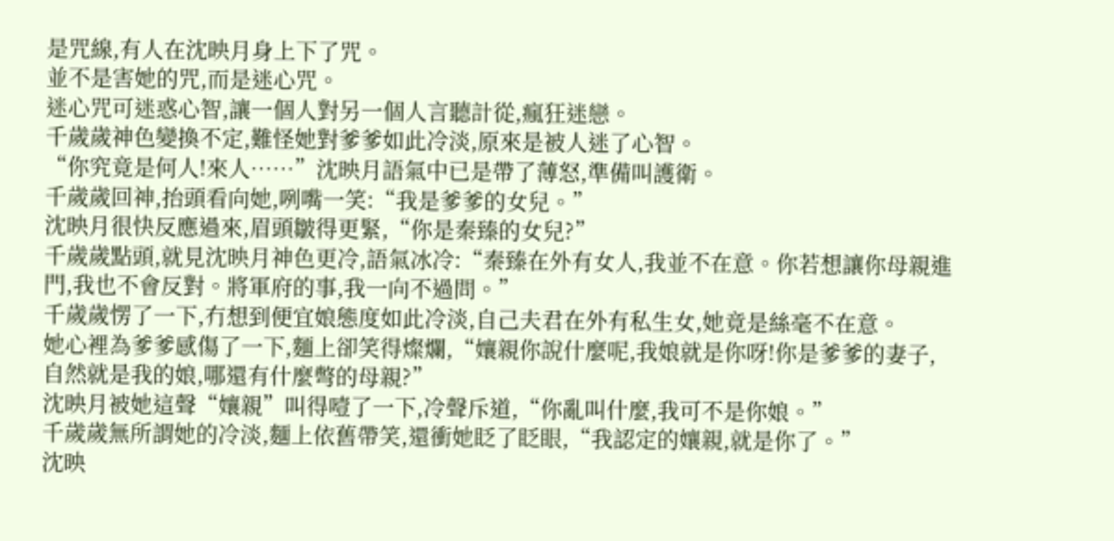是咒線,有人在沈映月身上下了咒。
並不是害她的咒,而是迷心咒。
迷心咒可迷惑心智,讓一個人對另一個人言聽計從,瘋狂迷戀。
千歲歲神色變換不定,難怪她對爹爹如此冷淡,原來是被人迷了心智。
“你究竟是何人!來人……”沈映月語氣中已是帶了薄怒,準備叫護衛。
千歲歲回神,抬頭看向她,咧嘴一笑:“我是爹爹的女兒。”
沈映月很快反應過來,眉頭皺得更緊,“你是秦臻的女兒?”
千歲歲點頭,就見沈映月神色更冷,語氣冰冷:“秦臻在外有女人,我並不在意。你若想讓你母親進門,我也不會反對。將軍府的事,我一向不過問。”
千歲歲愣了一下,冇想到便宜娘態度如此冷淡,自己夫君在外有私生女,她竟是絲毫不在意。
她心裡為爹爹感傷了一下,麵上卻笑得燦爛,“孃親你說什麼呢,我娘就是你呀!你是爹爹的妻子,自然就是我的娘,哪還有什麼彆的母親?”
沈映月被她這聲“孃親”叫得噎了一下,冷聲斥道,“你亂叫什麼,我可不是你娘。”
千歲歲無所謂她的冷淡,麵上依舊帶笑,還衝她眨了眨眼,“我認定的孃親,就是你了。”
沈映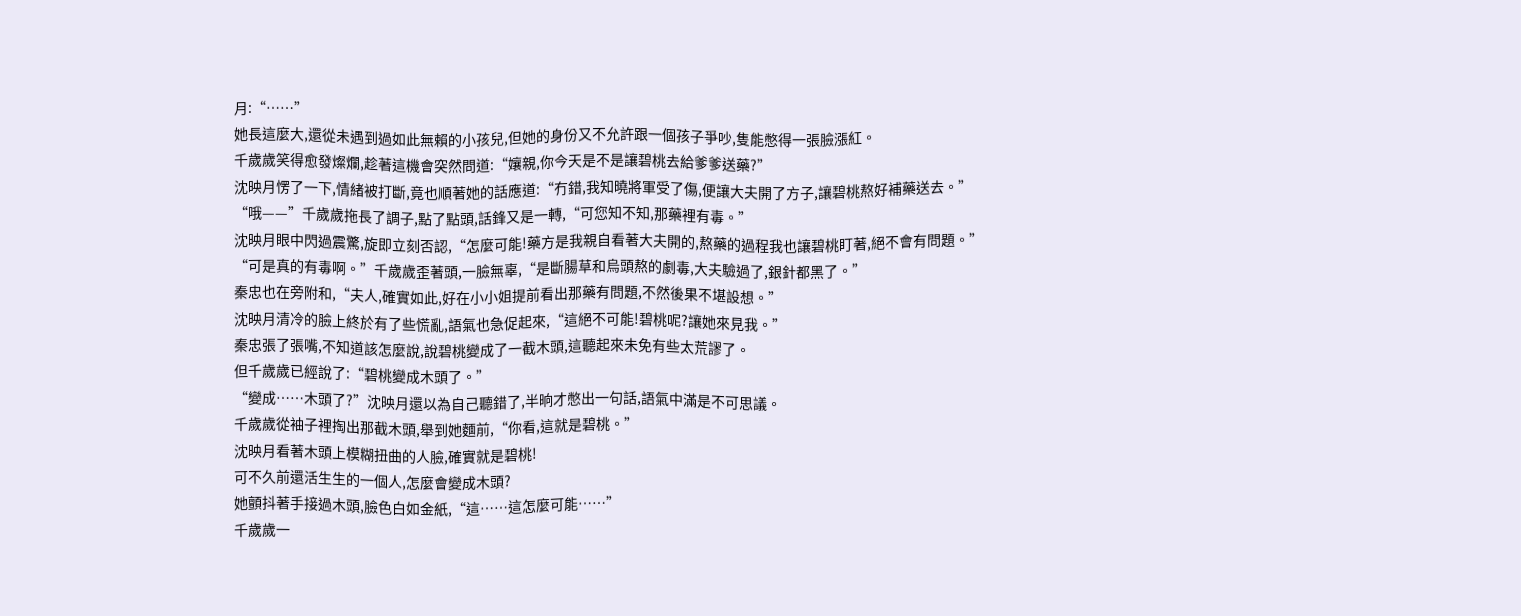月:“……”
她長這麼大,還從未遇到過如此無賴的小孩兒,但她的身份又不允許跟一個孩子爭吵,隻能憋得一張臉漲紅。
千歲歲笑得愈發燦爛,趁著這機會突然問道:“孃親,你今天是不是讓碧桃去給爹爹送藥?”
沈映月愣了一下,情緒被打斷,竟也順著她的話應道:“冇錯,我知曉將軍受了傷,便讓大夫開了方子,讓碧桃熬好補藥送去。”
“哦——”千歲歲拖長了調子,點了點頭,話鋒又是一轉,“可您知不知,那藥裡有毒。”
沈映月眼中閃過震驚,旋即立刻否認,“怎麼可能!藥方是我親自看著大夫開的,熬藥的過程我也讓碧桃盯著,絕不會有問題。”
“可是真的有毒啊。”千歲歲歪著頭,一臉無辜,“是斷腸草和烏頭熬的劇毒,大夫驗過了,銀針都黑了。”
秦忠也在旁附和,“夫人,確實如此,好在小小姐提前看出那藥有問題,不然後果不堪設想。”
沈映月清冷的臉上終於有了些慌亂,語氣也急促起來,“這絕不可能!碧桃呢?讓她來見我。”
秦忠張了張嘴,不知道該怎麼說,說碧桃變成了一截木頭,這聽起來未免有些太荒謬了。
但千歲歲已經說了:“碧桃變成木頭了。”
“變成……木頭了?”沈映月還以為自己聽錯了,半晌才憋出一句話,語氣中滿是不可思議。
千歲歲從袖子裡掏出那截木頭,舉到她麵前,“你看,這就是碧桃。”
沈映月看著木頭上模糊扭曲的人臉,確實就是碧桃!
可不久前還活生生的一個人,怎麼會變成木頭?
她顫抖著手接過木頭,臉色白如金紙,“這……這怎麼可能……”
千歲歲一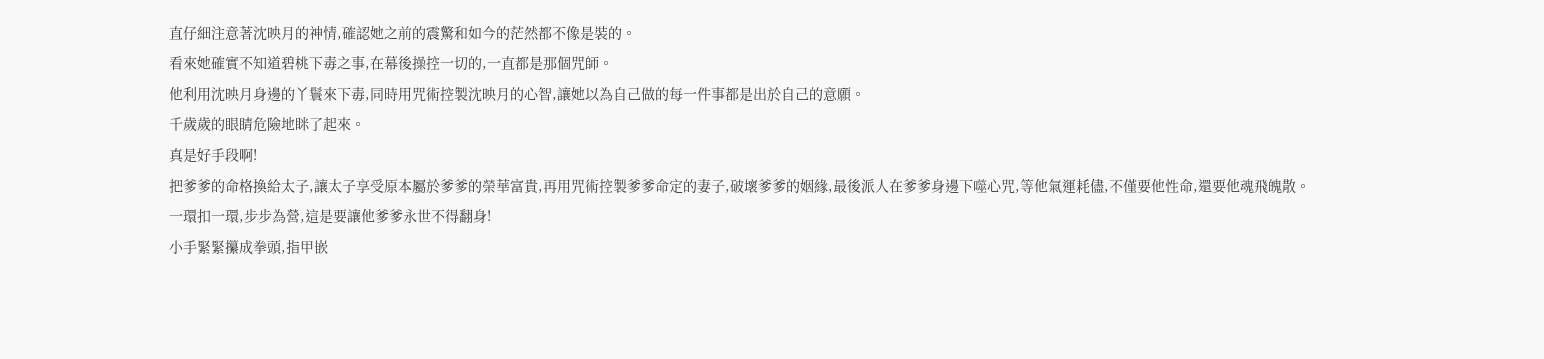直仔細注意著沈映月的神情,確認她之前的震驚和如今的茫然都不像是裝的。
看來她確實不知道碧桃下毒之事,在幕後操控一切的,一直都是那個咒師。
他利用沈映月身邊的丫鬟來下毒,同時用咒術控製沈映月的心智,讓她以為自己做的每一件事都是出於自己的意願。
千歲歲的眼睛危險地眯了起來。
真是好手段啊!
把爹爹的命格換給太子,讓太子享受原本屬於爹爹的榮華富貴,再用咒術控製爹爹命定的妻子,破壞爹爹的姻緣,最後派人在爹爹身邊下噬心咒,等他氣運耗儘,不僅要他性命,還要他魂飛魄散。
一環扣一環,步步為營,這是要讓他爹爹永世不得翻身!
小手緊緊攥成拳頭,指甲嵌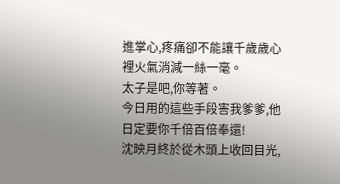進掌心,疼痛卻不能讓千歲歲心裡火氣消減一絲一毫。
太子是吧,你等著。
今日用的這些手段害我爹爹,他日定要你千倍百倍奉還!
沈映月終於從木頭上收回目光,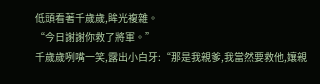低頭看著千歲歲,眸光複雜。
“今日謝謝你救了將軍。”
千歲歲咧嘴一笑,露出小白牙:“那是我親爹,我當然要救他,孃親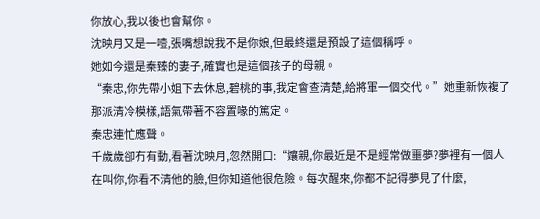你放心,我以後也會幫你。
沈映月又是一噎,張嘴想說我不是你娘,但最終還是預設了這個稱呼。
她如今還是秦臻的妻子,確實也是這個孩子的母親。
“秦忠,你先帶小姐下去休息,碧桃的事,我定會查清楚,給將軍一個交代。”她重新恢複了那派清冷模樣,語氣帶著不容置喙的篤定。
秦忠連忙應聲。
千歲歲卻冇有動,看著沈映月,忽然開口:“孃親,你最近是不是經常做噩夢?夢裡有一個人在叫你,你看不清他的臉,但你知道他很危險。每次醒來,你都不記得夢見了什麼,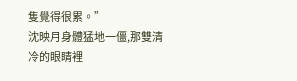隻覺得很累。”
沈映月身體猛地一僵,那雙清冷的眼睛裡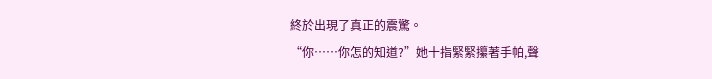終於出現了真正的震驚。
“你……你怎的知道?”她十指緊緊攥著手帕,聲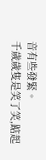音有些發緊。
千歲歲隻是笑了笑,踮起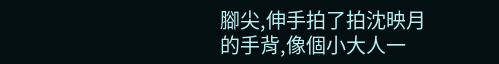腳尖,伸手拍了拍沈映月的手背,像個小大人一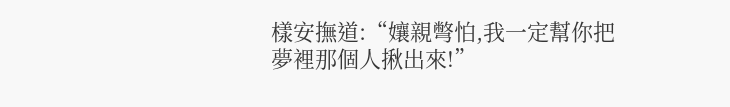樣安撫道:“孃親彆怕,我一定幫你把夢裡那個人揪出來!”